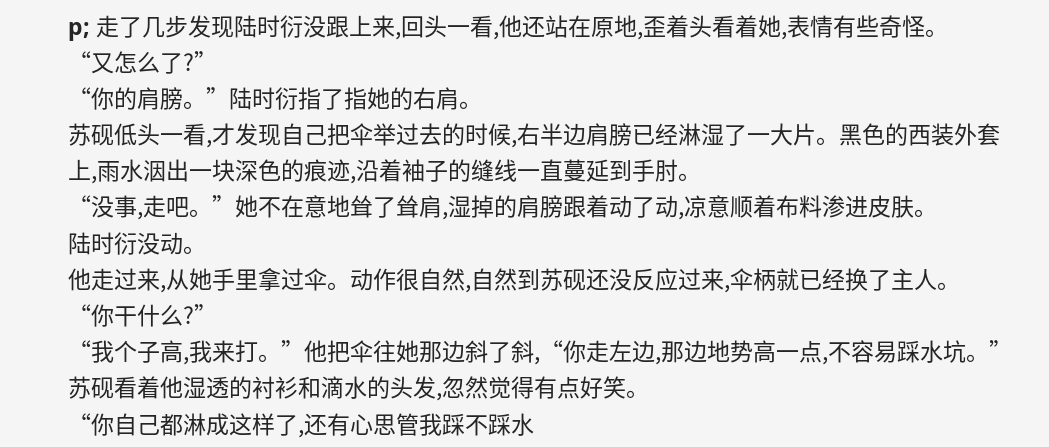p; 走了几步发现陆时衍没跟上来,回头一看,他还站在原地,歪着头看着她,表情有些奇怪。
“又怎么了?”
“你的肩膀。”陆时衍指了指她的右肩。
苏砚低头一看,才发现自己把伞举过去的时候,右半边肩膀已经淋湿了一大片。黑色的西装外套上,雨水洇出一块深色的痕迹,沿着袖子的缝线一直蔓延到手肘。
“没事,走吧。”她不在意地耸了耸肩,湿掉的肩膀跟着动了动,凉意顺着布料渗进皮肤。
陆时衍没动。
他走过来,从她手里拿过伞。动作很自然,自然到苏砚还没反应过来,伞柄就已经换了主人。
“你干什么?”
“我个子高,我来打。”他把伞往她那边斜了斜,“你走左边,那边地势高一点,不容易踩水坑。”
苏砚看着他湿透的衬衫和滴水的头发,忽然觉得有点好笑。
“你自己都淋成这样了,还有心思管我踩不踩水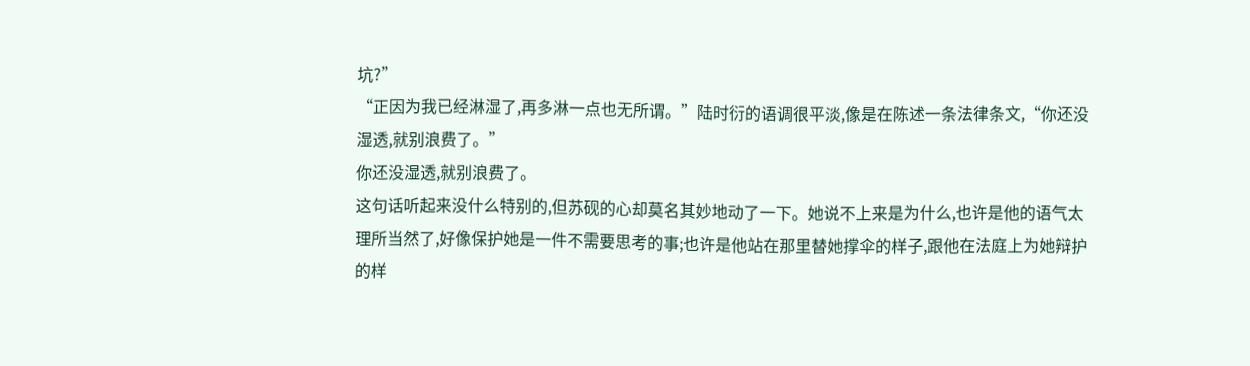坑?”
“正因为我已经淋湿了,再多淋一点也无所谓。”陆时衍的语调很平淡,像是在陈述一条法律条文,“你还没湿透,就别浪费了。”
你还没湿透,就别浪费了。
这句话听起来没什么特别的,但苏砚的心却莫名其妙地动了一下。她说不上来是为什么,也许是他的语气太理所当然了,好像保护她是一件不需要思考的事;也许是他站在那里替她撑伞的样子,跟他在法庭上为她辩护的样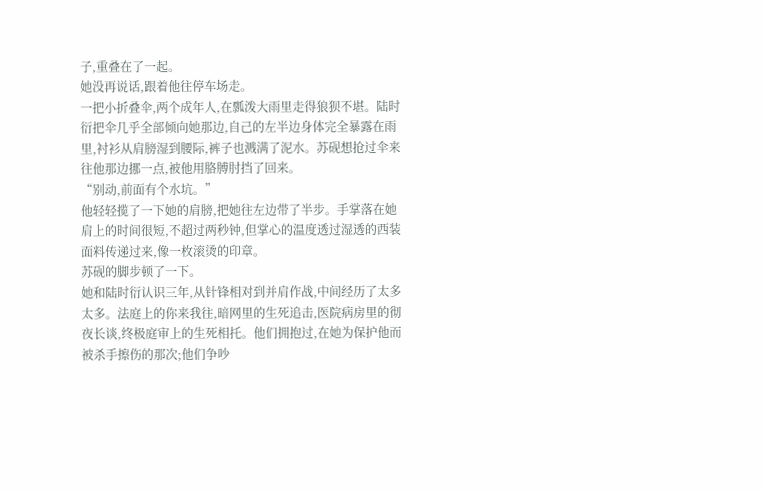子,重叠在了一起。
她没再说话,跟着他往停车场走。
一把小折叠伞,两个成年人,在瓢泼大雨里走得狼狈不堪。陆时衍把伞几乎全部倾向她那边,自己的左半边身体完全暴露在雨里,衬衫从肩膀湿到腰际,裤子也溅满了泥水。苏砚想抢过伞来往他那边挪一点,被他用胳膊肘挡了回来。
“别动,前面有个水坑。”
他轻轻揽了一下她的肩膀,把她往左边带了半步。手掌落在她肩上的时间很短,不超过两秒钟,但掌心的温度透过湿透的西装面料传递过来,像一枚滚烫的印章。
苏砚的脚步顿了一下。
她和陆时衍认识三年,从针锋相对到并肩作战,中间经历了太多太多。法庭上的你来我往,暗网里的生死追击,医院病房里的彻夜长谈,终极庭审上的生死相托。他们拥抱过,在她为保护他而被杀手擦伤的那次;他们争吵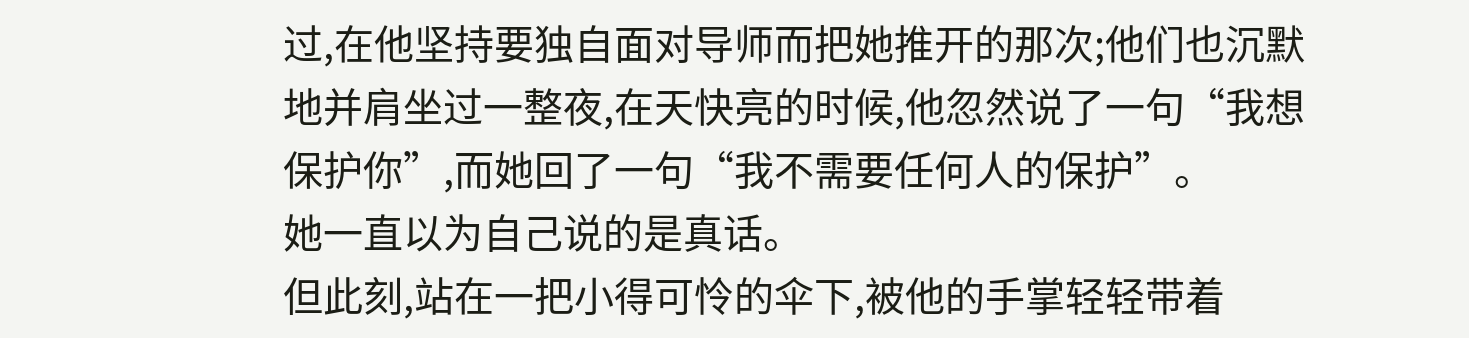过,在他坚持要独自面对导师而把她推开的那次;他们也沉默地并肩坐过一整夜,在天快亮的时候,他忽然说了一句“我想保护你”,而她回了一句“我不需要任何人的保护”。
她一直以为自己说的是真话。
但此刻,站在一把小得可怜的伞下,被他的手掌轻轻带着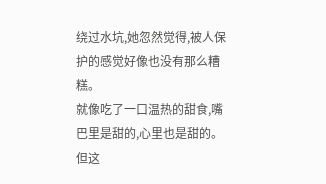绕过水坑,她忽然觉得,被人保护的感觉好像也没有那么糟糕。
就像吃了一口温热的甜食,嘴巴里是甜的,心里也是甜的。但这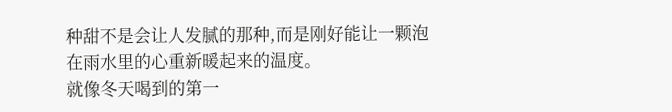种甜不是会让人发腻的那种,而是刚好能让一颗泡在雨水里的心重新暖起来的温度。
就像冬天喝到的第一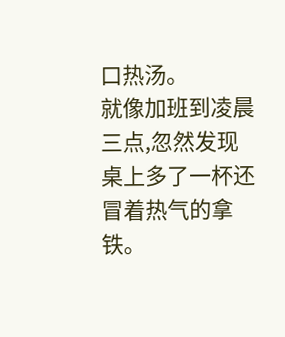口热汤。
就像加班到凌晨三点,忽然发现桌上多了一杯还冒着热气的拿铁。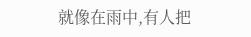就像在雨中,有人把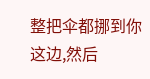整把伞都挪到你这边,然后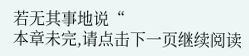若无其事地说“
本章未完,请点击下一页继续阅读